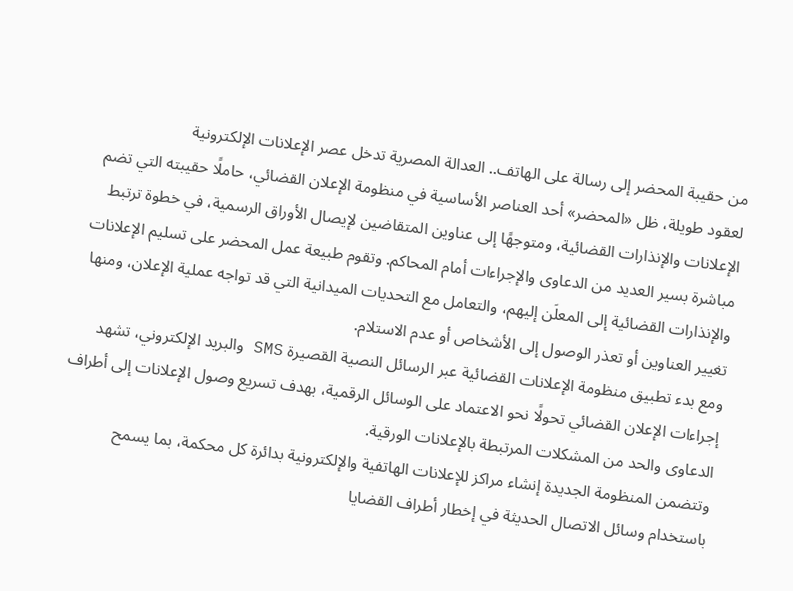من حقيبة المحضر إلى رسالة على الهاتف.. العدالة المصرية تدخل عصر الإعلانات الإلكترونية
لعقود طويلة، ظل «المحضر» أحد العناصر الأساسية في منظومة الإعلان القضائي، حاملًا حقيبته التي تضم الإعلانات والإنذارات القضائية، ومتوجهًا إلى عناوين المتقاضين لإيصال الأوراق الرسمية، في خطوة ترتبط مباشرة بسير العديد من الدعاوى والإجراءات أمام المحاكم. وتقوم طبيعة عمل المحضر على تسليم الإعلانات والإنذارات القضائية إلى المعلَن إليهم، والتعامل مع التحديات الميدانية التي قد تواجه عملية الإعلان، ومنها تغيير العناوين أو تعذر الوصول إلى الأشخاص أو عدم الاستلام.
ومع بدء تطبيق منظومة الإعلانات القضائية عبر الرسائل النصية القصيرة SMS والبريد الإلكتروني، تشهد إجراءات الإعلان القضائي تحولًا نحو الاعتماد على الوسائل الرقمية، بهدف تسريع وصول الإعلانات إلى أطراف الدعاوى والحد من المشكلات المرتبطة بالإعلانات الورقية.
وتتضمن المنظومة الجديدة إنشاء مراكز للإعلانات الهاتفية والإلكترونية بدائرة كل محكمة، بما يسمح باستخدام وسائل الاتصال الحديثة في إخطار أطراف القضايا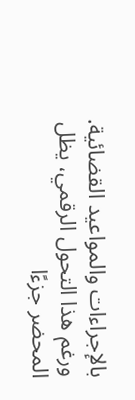بالإجراءات والمواعيد القضائية.
ورغم هذا التحول الرقمي، يظل المحضر جزءًا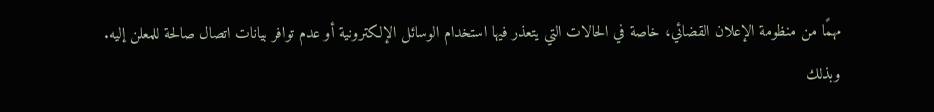مهمًا من منظومة الإعلان القضائي، خاصة في الحالات التي يتعذر فيها استخدام الوسائل الإلكترونية أو عدم توافر بيانات اتصال صالحة للمعلن إليه.
وبذلك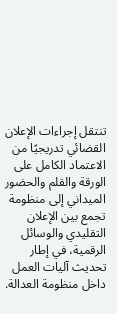تنتقل إجراءات الإعلان القضائي تدريجيًا من الاعتماد الكامل على الورقة والقلم والحضور الميداني إلى منظومة تجمع بين الإعلان التقليدي والوسائل الرقمية، في إطار تحديث آليات العمل داخل منظومة العدالة.